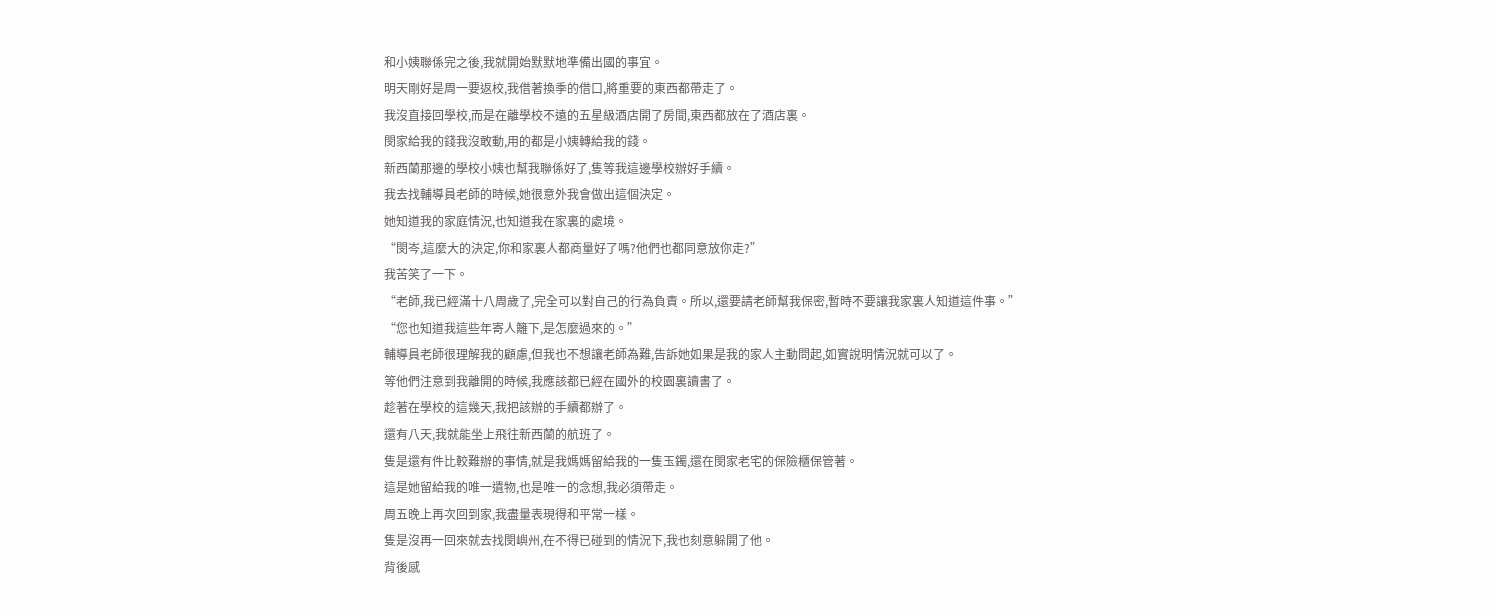和小姨聯係完之後,我就開始默默地準備出國的事宜。
明天剛好是周一要返校,我借著換季的借口,將重要的東西都帶走了。
我沒直接回學校,而是在離學校不遠的五星級酒店開了房間,東西都放在了酒店裏。
閔家給我的錢我沒敢動,用的都是小姨轉給我的錢。
新西蘭那邊的學校小姨也幫我聯係好了,隻等我這邊學校辦好手續。
我去找輔導員老師的時候,她很意外我會做出這個決定。
她知道我的家庭情況,也知道我在家裏的處境。
“閔岑,這麼大的決定,你和家裏人都商量好了嗎?他們也都同意放你走?”
我苦笑了一下。
“老師,我已經滿十八周歲了,完全可以對自己的行為負責。所以,還要請老師幫我保密,暫時不要讓我家裏人知道這件事。”
“您也知道我這些年寄人籬下,是怎麼過來的。”
輔導員老師很理解我的顧慮,但我也不想讓老師為難,告訴她如果是我的家人主動問起,如實說明情況就可以了。
等他們注意到我離開的時候,我應該都已經在國外的校園裏讀書了。
趁著在學校的這幾天,我把該辦的手續都辦了。
還有八天,我就能坐上飛往新西蘭的航班了。
隻是還有件比較難辦的事情,就是我媽媽留給我的一隻玉鐲,還在閔家老宅的保險櫃保管著。
這是她留給我的唯一遺物,也是唯一的念想,我必須帶走。
周五晚上再次回到家,我盡量表現得和平常一樣。
隻是沒再一回來就去找閔嶼州,在不得已碰到的情況下,我也刻意躲開了他。
背後感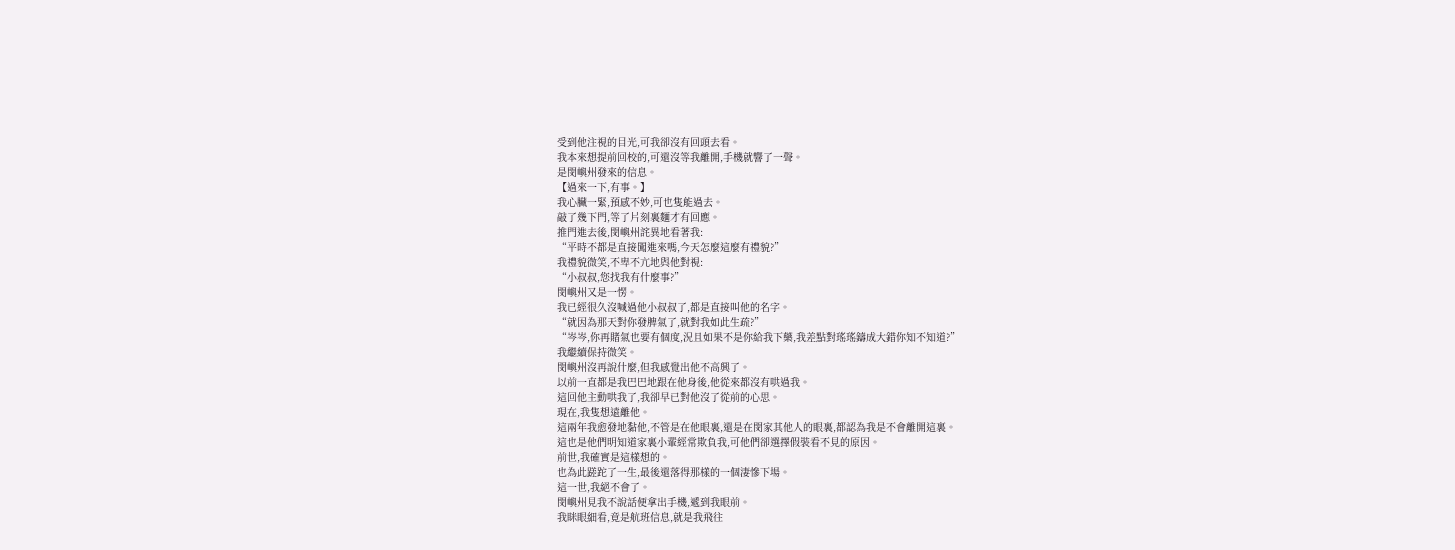受到他注視的目光,可我卻沒有回頭去看。
我本來想提前回校的,可還沒等我離開,手機就響了一聲。
是閔嶼州發來的信息。
【過來一下,有事。】
我心臟一緊,預感不妙,可也隻能過去。
敲了幾下門,等了片刻裏麵才有回應。
推門進去後,閔嶼州詫異地看著我:
“平時不都是直接闖進來嗎,今天怎麼這麼有禮貌?”
我禮貌微笑,不卑不亢地與他對視:
“小叔叔,您找我有什麼事?”
閔嶼州又是一愣。
我已經很久沒喊過他小叔叔了,都是直接叫他的名字。
“就因為那天對你發脾氣了,就對我如此生疏?”
“岑岑,你再賭氣也要有個度,況且如果不是你給我下藥,我差點對瑤瑤鑄成大錯你知不知道?”
我繼續保持微笑。
閔嶼州沒再說什麼,但我感覺出他不高興了。
以前一直都是我巴巴地跟在他身後,他從來都沒有哄過我。
這回他主動哄我了,我卻早已對他沒了從前的心思。
現在,我隻想遠離他。
這兩年我愈發地黏他,不管是在他眼裏,還是在閔家其他人的眼裏,都認為我是不會離開這裏。
這也是他們明知道家裏小輩經常欺負我,可他們卻選擇假裝看不見的原因。
前世,我確實是這樣想的。
也為此蹉跎了一生,最後還落得那樣的一個淒慘下場。
這一世,我絕不會了。
閔嶼州見我不說話便拿出手機,遞到我眼前。
我眯眼細看,竟是航班信息,就是我飛往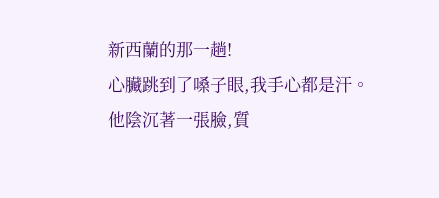新西蘭的那一趟!
心臟跳到了嗓子眼,我手心都是汗。
他陰沉著一張臉,質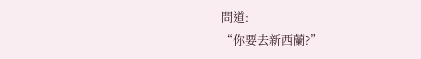問道:
“你要去新西蘭?”